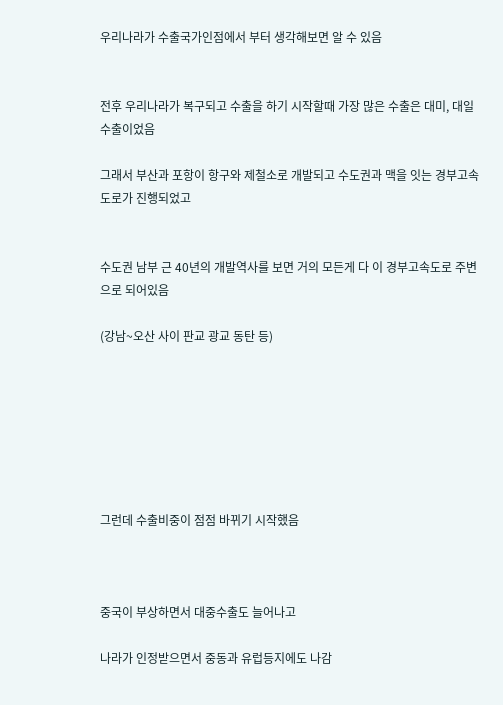우리나라가 수출국가인점에서 부터 생각해보면 알 수 있음


전후 우리나라가 복구되고 수출을 하기 시작할때 가장 많은 수출은 대미, 대일 수출이었음

그래서 부산과 포항이 항구와 제철소로 개발되고 수도권과 맥을 잇는 경부고속도로가 진행되었고


수도권 남부 근 40년의 개발역사를 보면 거의 모든게 다 이 경부고속도로 주변으로 되어있음

(강남~오산 사이 판교 광교 동탄 등)







그런데 수출비중이 점점 바뀌기 시작했음



중국이 부상하면서 대중수출도 늘어나고

나라가 인정받으면서 중동과 유럽등지에도 나감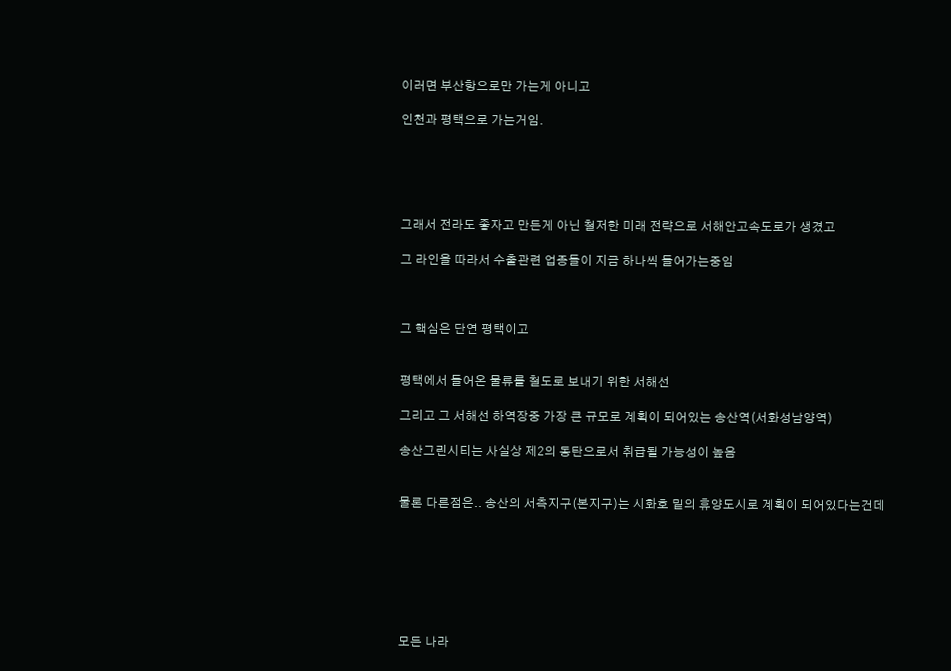이러면 부산항으로만 가는게 아니고

인천과 평택으로 가는거임.





그래서 전라도 좋자고 만든게 아닌 철저한 미래 전략으로 서해안고속도로가 생겼고

그 라인을 따라서 수출관련 업종들이 지금 하나씩 들어가는중임



그 핵심은 단연 평택이고


평택에서 들어온 물류를 철도로 보내기 위한 서해선

그리고 그 서해선 하역장중 가장 큰 규모로 계획이 되어있는 송산역(서화성남양역)

송산그린시티는 사실상 제2의 동탄으로서 취급될 가능성이 높음


물론 다른점은.. 송산의 서측지구(본지구)는 시화호 밑의 휴양도시로 계획이 되어있다는건데







모든 나라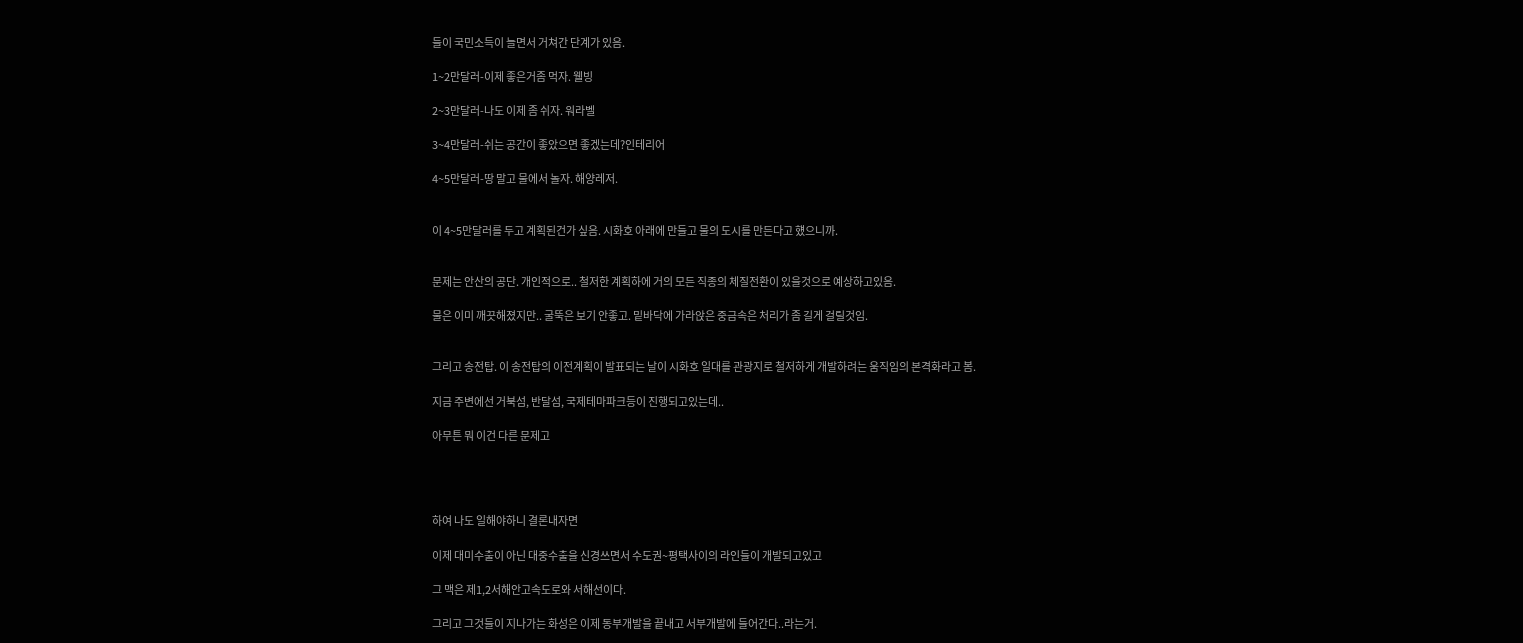들이 국민소득이 늘면서 거쳐간 단계가 있음.

1~2만달러-이제 좋은거좀 먹자. 웰빙

2~3만달러-나도 이제 좀 쉬자. 워라벨

3~4만달러-쉬는 공간이 좋았으면 좋겠는데?인테리어

4~5만달러-땅 말고 물에서 놀자. 해양레저.


이 4~5만달러를 두고 계획된건가 싶음. 시화호 아래에 만들고 물의 도시를 만든다고 헀으니까.


문제는 안산의 공단. 개인적으로.. 철저한 계획하에 거의 모든 직종의 체질전환이 있을것으로 예상하고있음.

물은 이미 깨끗해졌지만.. 굴뚝은 보기 안좋고. 밑바닥에 가라앉은 중금속은 처리가 좀 길게 걸릴것임.


그리고 송전탑. 이 송전탑의 이전계획이 발표되는 날이 시화호 일대를 관광지로 철저하게 개발하려는 움직임의 본격화라고 봄.

지금 주변에선 거북섬, 반달섬, 국제테마파크등이 진행되고있는데..

아무튼 뭐 이건 다른 문제고




하여 나도 일해야하니 결론내자면

이제 대미수출이 아닌 대중수출을 신경쓰면서 수도권~평택사이의 라인들이 개발되고있고

그 맥은 제1,2서해안고속도로와 서해선이다.

그리고 그것들이 지나가는 화성은 이제 동부개발을 끝내고 서부개발에 들어간다..라는거.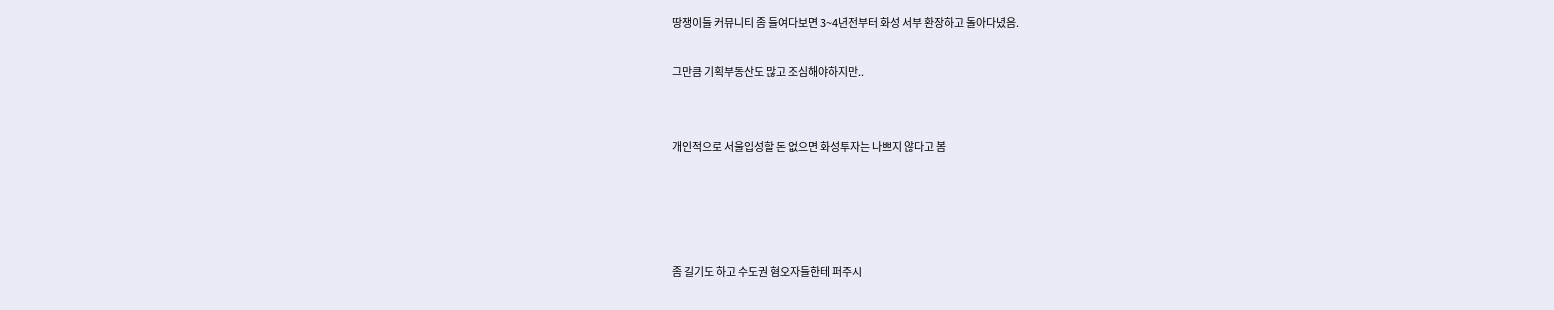땅쟁이들 커뮤니티 좀 들여다보면 3~4년전부터 화성 서부 환장하고 돌아다녔음.

그만큼 기획부동산도 많고 조심해야하지만..


개인적으로 서울입성할 돈 없으면 화성투자는 나쁘지 않다고 봄




좀 길기도 하고 수도권 혐오자들한테 퍼주시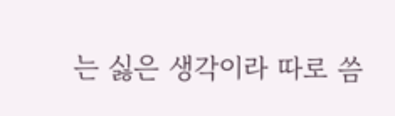는 싫은 생각이라 따로 씀